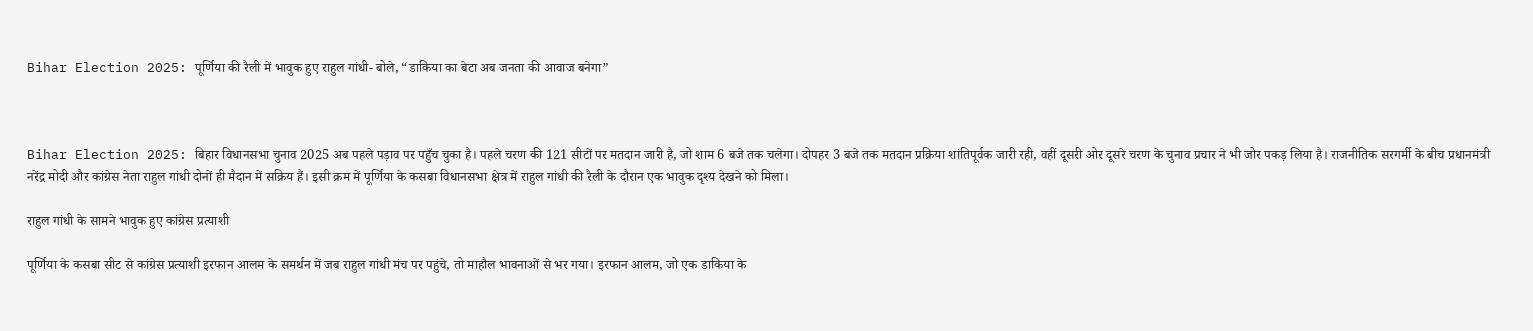Bihar Election 2025: पूर्णिया की रैली में भावुक हुए राहुल गांधी- बोले, “डाकिया का बेटा अब जनता की आवाज बनेगा”



Bihar Election 2025: बिहार विधानसभा चुनाव 2025 अब पहले पड़ाव पर पहुँच चुका है। पहले चरण की 121 सीटों पर मतदान जारी है, जो शाम 6 बजे तक चलेगा। दोपहर 3 बजे तक मतदान प्रक्रिया शांतिपूर्वक जारी रही, वहीं दूसरी ओर दूसरे चरण के चुनाव प्रचार ने भी जोर पकड़ लिया है। राजनीतिक सरगर्मी के बीच प्रधानमंत्री नरेंद्र मोदी और कांग्रेस नेता राहुल गांधी दोनों ही मैदान में सक्रिय हैं। इसी क्रम में पूर्णिया के कसबा विधानसभा क्षेत्र में राहुल गांधी की रैली के दौरान एक भावुक दृश्य देखने को मिला।

राहुल गांधी के सामने भावुक हुए कांग्रेस प्रत्याशी

पूर्णिया के कसबा सीट से कांग्रेस प्रत्याशी इरफान आलम के समर्थन में जब राहुल गांधी मंच पर पहुंचे, तो माहौल भावनाओं से भर गया। इरफान आलम, जो एक डाकिया के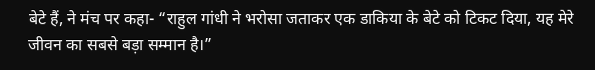बेटे हैं, ने मंच पर कहा- “राहुल गांधी ने भरोसा जताकर एक डाकिया के बेटे को टिकट दिया, यह मेरे जीवन का सबसे बड़ा सम्मान है।”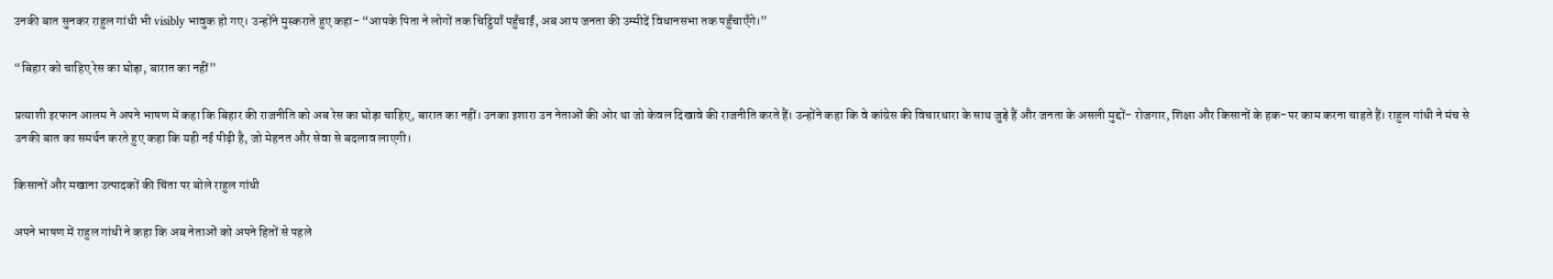उनकी बात सुनकर राहुल गांधी भी visibly भावुक हो गए। उन्होंने मुस्कराते हुए कहा- “आपके पिता ने लोगों तक चिट्ठियाँ पहुँचाईं, अब आप जनता की उम्मीदें विधानसभा तक पहुँचाएँगे।”

“बिहार को चाहिए रेस का घोड़ा, बारात का नहीं”

प्रत्याशी इरफान आलम ने अपने भाषण में कहा कि बिहार की राजनीति को अब रेस का घोड़ा चाहिए, बारात का नहीं। उनका इशारा उन नेताओं की ओर था जो केवल दिखावे की राजनीति करते हैं। उन्होंने कहा कि वे कांग्रेस की विचारधारा के साथ जुड़े हैं और जनता के असली मुद्दों- रोजगार, शिक्षा और किसानों के हक-पर काम करना चाहते हैं। राहुल गांधी ने मंच से उनकी बात का समर्थन करते हुए कहा कि यही नई पीढ़ी है, जो मेहनत और सेवा से बदलाव लाएगी।

किसानों और मखाना उत्पादकों की चिंता पर बोले राहुल गांधी

अपने भाषण में राहुल गांधी ने कहा कि अब नेताओं को अपने हितों से पहले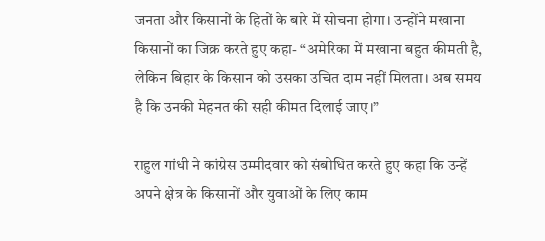जनता और किसानों के हितों के बारे में सोचना होगा। उन्होंने मखाना किसानों का जिक्र करते हुए कहा- “अमेरिका में मखाना बहुत कीमती है, लेकिन बिहार के किसान को उसका उचित दाम नहीं मिलता। अब समय है कि उनकी मेहनत की सही कीमत दिलाई जाए।”

राहुल गांधी ने कांग्रेस उम्मीदवार को संबोधित करते हुए कहा कि उन्हें अपने क्षेत्र के किसानों और युवाओं के लिए काम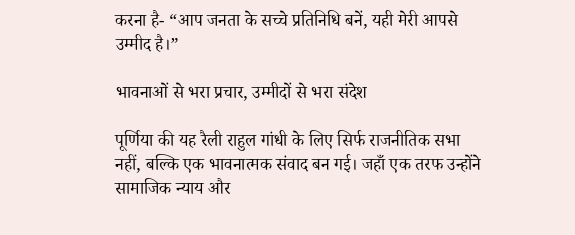करना है- “आप जनता के सच्चे प्रतिनिधि बनें, यही मेरी आपसे उम्मीद है।”

भावनाओं से भरा प्रचार, उम्मीदों से भरा संदेश

पूर्णिया की यह रैली राहुल गांधी के लिए सिर्फ राजनीतिक सभा नहीं, बल्कि एक भावनात्मक संवाद बन गई। जहाँ एक तरफ उन्होंने सामाजिक न्याय और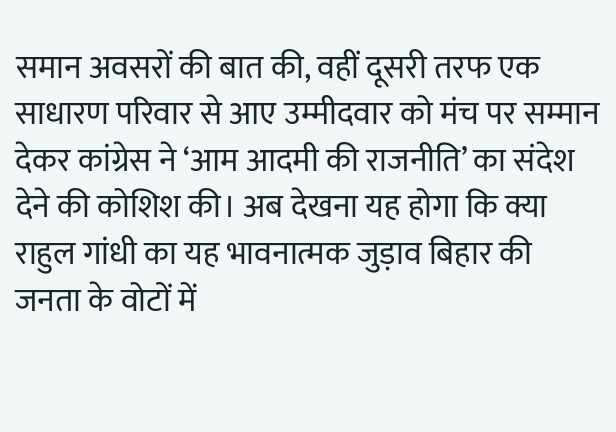समान अवसरों की बात की, वहीं दूसरी तरफ एक साधारण परिवार से आए उम्मीदवार को मंच पर सम्मान देकर कांग्रेस ने ‘आम आदमी की राजनीति’ का संदेश देने की कोशिश की। अब देखना यह होगा कि क्या राहुल गांधी का यह भावनात्मक जुड़ाव बिहार की जनता के वोटों में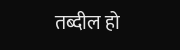तब्दील हो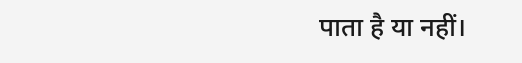पाता है या नहीं।